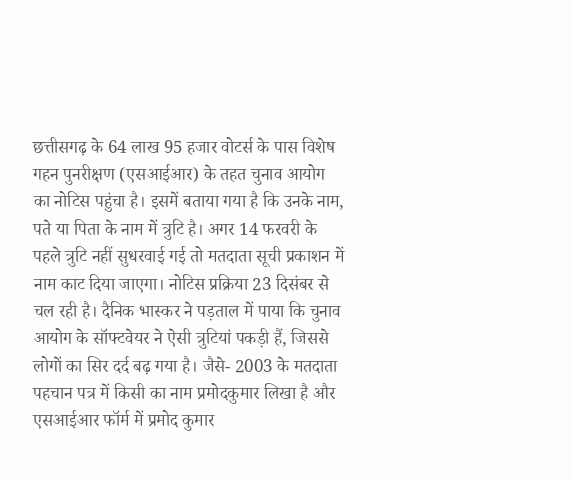छत्तीसगढ़ के 64 लाख 95 हजार वोटर्स के पास विशेष गहन पुनरीक्षण (एसआईआर) के तहत चुनाव आयोग का नोटिस पहुंचा है। इसमें बताया गया है कि उनके नाम, पते या पिता के नाम में त्रुटि है। अगर 14 फरवरी के पहले त्रुटि नहीं सुधरवाई गई तो मतदाता सूची प्रकाशन में नाम काट दिया जाएगा। नोटिस प्रक्रिया 23 दिसंबर से चल रही है। दैनिक भास्कर ने पड़ताल में पाया कि चुनाव आयोग के सॉफ्टवेयर ने ऐसी त्रुटियां पकड़ी हैं, जिससे लोगों का सिर दर्द बढ़ गया है। जैसे- 2003 के मतदाता पहचान पत्र में किसी का नाम प्रमोदकुमार लिखा है और एसआईआर फॉर्म में प्रमोद कुमार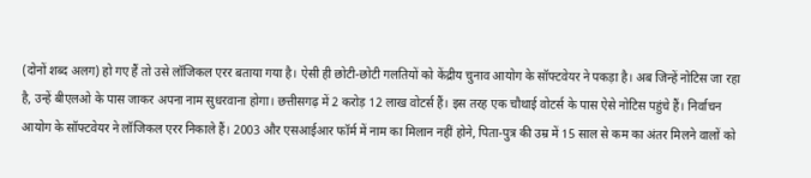(दोनों शब्द अलग) हो गए हैं तो उसे लॉजिकल एरर बताया गया है। ऐसी ही छोटी-छोटी गलतियों को केंद्रीय चुनाव आयोग के सॉफ्टवेयर ने पकड़ा है। अब जिन्हें नोटिस जा रहा है, उन्हें बीएलओ के पास जाकर अपना नाम सुधरवाना होगा। छत्तीसगढ़ में 2 करोड़ 12 लाख वोटर्स हैं। इस तरह एक चौथाई वोटर्स के पास ऐसे नोटिस पहुंचे हैं। निर्वाचन आयोग के सॉफ्टवेयर ने लॉजिकल एरर निकाले हैं। 2003 और एसआईआर फॉर्म में नाम का मिलान नहीं होने, पिता-पुत्र की उम्र में 15 साल से कम का अंतर मिलने वालों को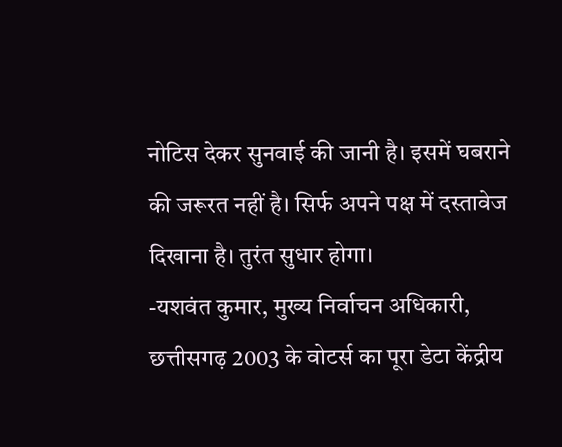नोटिस देकर सुनवाई की जानी है। इसमें घबराने की जरूरत नहीं है। सिर्फ अपने पक्ष में दस्तावेज दिखाना है। तुरंत सुधार होगा।
-यशवंत कुमार, मुख्य निर्वाचन अधिकारी, छत्तीसगढ़ 2003 के वोटर्स का पूरा डेटा केंद्रीय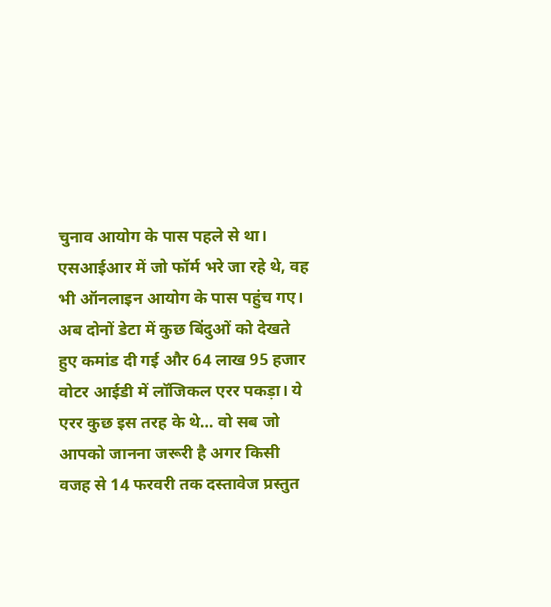चुनाव आयोग के पास पहले से था। एसआईआर में जो फॉर्म भरे जा रहे थे, वह भी ऑनलाइन आयोग के पास पहुंच गए। अब दोनों डेटा में कुछ बिंदुओं को देखते हुए कमांड दी गई और 64 लाख 95 हजार वोटर आईडी में लॉजिकल एरर पकड़ा। ये एरर कुछ इस तरह के थे… वो सब जो आपको जानना जरूरी है अगर किसी वजह से 14 फरवरी तक दस्तावेज प्रस्तुत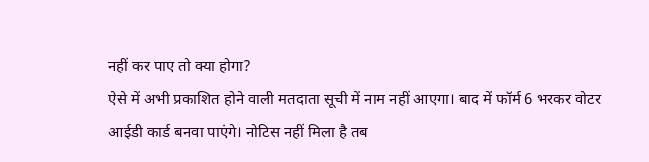नहीं कर पाए तो क्या होगा?
ऐसे में अभी प्रकाशित होने वाली मतदाता सूची में नाम नहीं आएगा। बाद में फॉर्म 6 भरकर वोटर आईडी कार्ड बनवा पाएंगे। नोटिस नहीं मिला है तब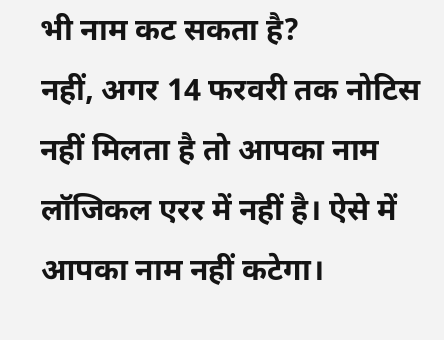भी नाम कट सकता है?
नहीं, अगर 14 फरवरी तक नोटिस नहीं मिलता है तो आपका नाम लॉजिकल एरर में नहीं है। ऐसे में आपका नाम नहीं कटेगा।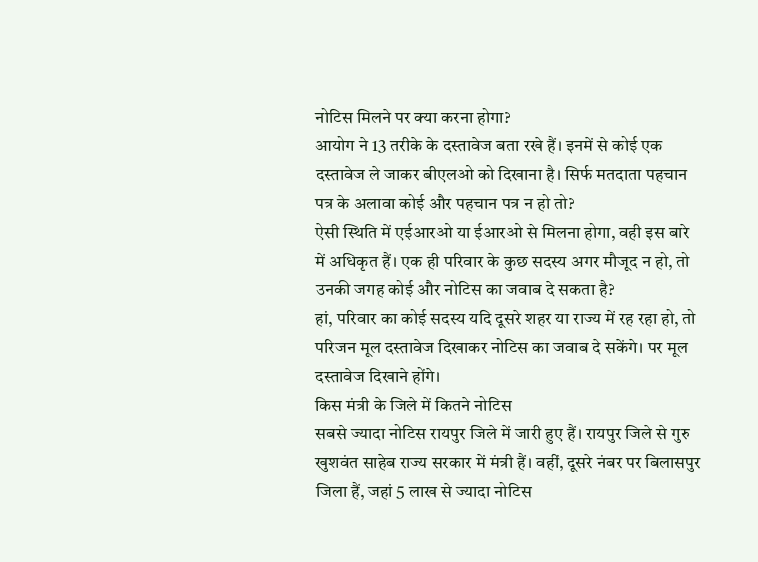नोटिस मिलने पर क्या करना होगा?
आयोग ने 13 तरीके के दस्तावेज बता रखे हैं। इनमें से कोई एक दस्तावेज ले जाकर बीएलओ को दिखाना है। सिर्फ मतदाता पहचान पत्र के अलावा कोई और पहचान पत्र न हो तो?
ऐसी स्थिति में एईआरओ या ईआरओ से मिलना होगा, वही इस बारे में अधिकृत हैं। एक ही परिवार के कुछ सदस्य अगर मौजूद न हो, तो उनकी जगह कोई और नोटिस का जवाब दे सकता है?
हां, परिवार का कोई सदस्य यदि दूसरे शहर या राज्य में रह रहा हो, तो परिजन मूल दस्तावेज दिखाकर नोटिस का जवाब दे सकेंगे। पर मूल दस्तावेज दिखाने होंगे।
किस मंत्री के जिले में कितने नोटिस
सबसे ज्यादा नोटिस रायपुर जिले में जारी हुए हैं। रायपुर जिले से गुरु खुशवंत साहेब राज्य सरकार में मंत्री हैं। वहीं, दूसरे नंबर पर बिलासपुर जिला हैं, जहां 5 लाख से ज्यादा नोटिस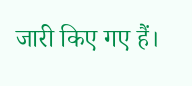जारी किए गए हैं।